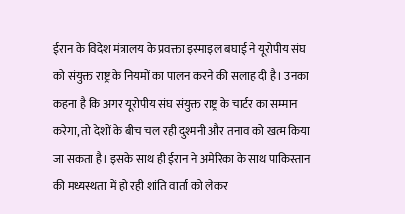ईरान के विदेश मंत्रालय के प्रवक्ता इस्माइल बघाई ने यूरोपीय संघ को संयुक्त राष्ट्र के नियमों का पालन करने की सलाह दी है। उनका कहना है कि अगर यूरोपीय संघ संयुक्त राष्ट्र के चार्टर का सम्मान करेगा, तो देशों के बीच चल रही दुश्मनी और तनाव को खत्म किया जा सकता है। इसके साथ ही ईरान ने अमेरिका के साथ पाकिस्तान की मध्यस्थता में हो रही शांति वार्ता को लेकर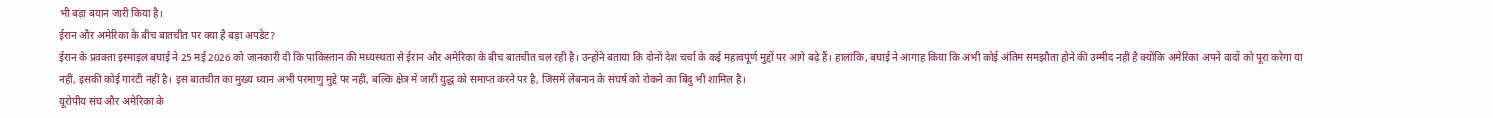भी बड़ा बयान जारी किया है।
ईरान और अमेरिका के बीच बातचीत पर क्या है बड़ा अपडेट?
ईरान के प्रवक्ता इस्माइल बघाई ने 25 मई 2026 को जानकारी दी कि पाकिस्तान की मध्यस्थता से ईरान और अमेरिका के बीच बातचीत चल रही है। उन्होंने बताया कि दोनों देश चर्चा के कई महत्वपूर्ण मुद्दों पर आगे बढ़े हैं। हालांकि, बघाई ने आगाह किया कि अभी कोई अंतिम समझौता होने की उम्मीद नहीं है क्योंकि अमेरिका अपने वादों को पूरा करेगा या नहीं, इसकी कोई गारंटी नहीं है। इस बातचीत का मुख्य ध्यान अभी परमाणु मुद्दे पर नहीं, बल्कि क्षेत्र में जारी युद्ध को समाप्त करने पर है, जिसमें लेबनान के संघर्ष को रोकने का बिंदु भी शामिल है।
यूरोपीय संघ और अमेरिका के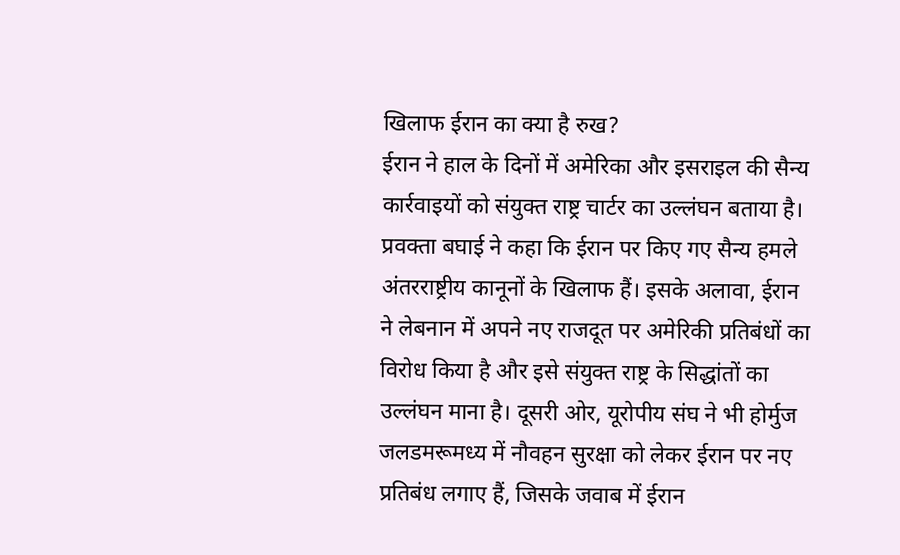खिलाफ ईरान का क्या है रुख?
ईरान ने हाल के दिनों में अमेरिका और इसराइल की सैन्य कार्रवाइयों को संयुक्त राष्ट्र चार्टर का उल्लंघन बताया है। प्रवक्ता बघाई ने कहा कि ईरान पर किए गए सैन्य हमले अंतरराष्ट्रीय कानूनों के खिलाफ हैं। इसके अलावा, ईरान ने लेबनान में अपने नए राजदूत पर अमेरिकी प्रतिबंधों का विरोध किया है और इसे संयुक्त राष्ट्र के सिद्धांतों का उल्लंघन माना है। दूसरी ओर, यूरोपीय संघ ने भी होर्मुज जलडमरूमध्य में नौवहन सुरक्षा को लेकर ईरान पर नए प्रतिबंध लगाए हैं, जिसके जवाब में ईरान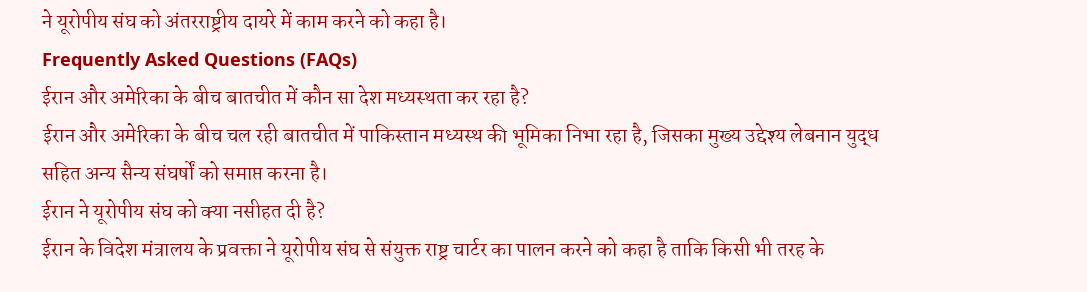ने यूरोपीय संघ को अंतरराष्ट्रीय दायरे में काम करने को कहा है।
Frequently Asked Questions (FAQs)
ईरान और अमेरिका के बीच बातचीत में कौन सा देश मध्यस्थता कर रहा है?
ईरान और अमेरिका के बीच चल रही बातचीत में पाकिस्तान मध्यस्थ की भूमिका निभा रहा है, जिसका मुख्य उद्देश्य लेबनान युद्ध सहित अन्य सैन्य संघर्षों को समाप्त करना है।
ईरान ने यूरोपीय संघ को क्या नसीहत दी है?
ईरान के विदेश मंत्रालय के प्रवक्ता ने यूरोपीय संघ से संयुक्त राष्ट्र चार्टर का पालन करने को कहा है ताकि किसी भी तरह के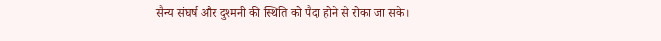सैन्य संघर्ष और दुश्मनी की स्थिति को पैदा होने से रोका जा सके।